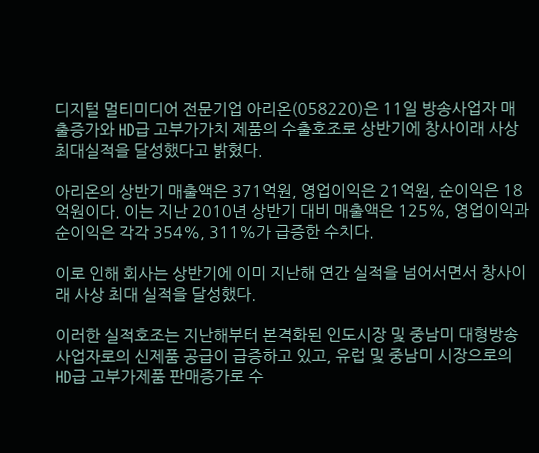디지털 멀티미디어 전문기업 아리온(058220)은 11일 방송사업자 매출증가와 HD급 고부가가치 제품의 수출호조로 상반기에 창사이래 사상 최대실적을 달성했다고 밝혔다.

아리온의 상반기 매출액은 371억원, 영업이익은 21억원, 순이익은 18억원이다. 이는 지난 2010년 상반기 대비 매출액은 125%, 영업이익과 순이익은 각각 354%, 311%가 급증한 수치다.

이로 인해 회사는 상반기에 이미 지난해 연간 실적을 넘어서면서 창사이래 사상 최대 실적을 달성했다.

이러한 실적호조는 지난해부터 본격화된 인도시장 및 중남미 대형방송사업자로의 신제품 공급이 급증하고 있고, 유럽 및 중남미 시장으로의 HD급 고부가제품 판매증가로 수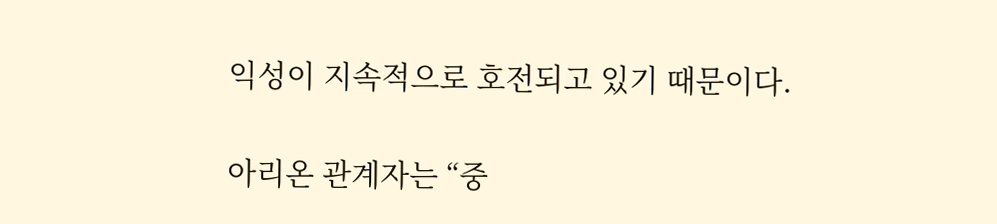익성이 지속적으로 호전되고 있기 때문이다.

아리온 관계자는 “중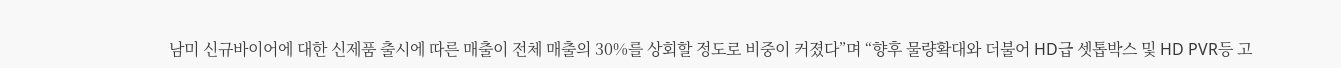남미 신규바이어에 대한 신제품 출시에 따른 매출이 전체 매출의 30%를 상회할 정도로 비중이 커졌다”며 “향후 물량확대와 더불어 HD급 셋톱박스 및 HD PVR등 고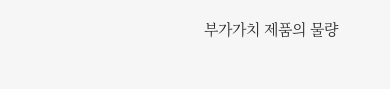부가가치 제품의 물량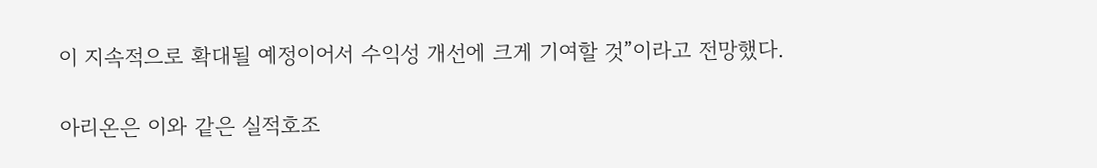이 지속적으로 확대될 예정이어서 수익성 개선에 크게 기여할 것”이라고 전망했다.

아리온은 이와 같은 실적호조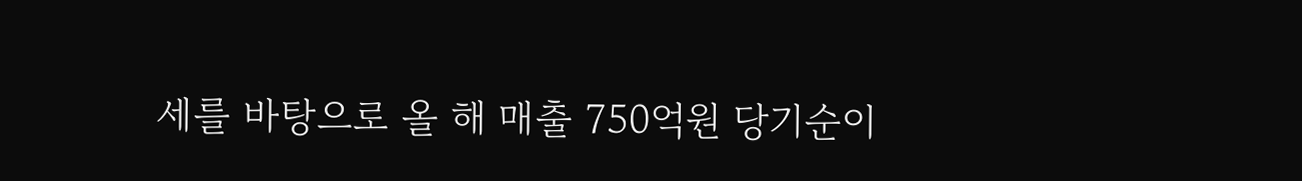세를 바탕으로 올 해 매출 750억원 당기순이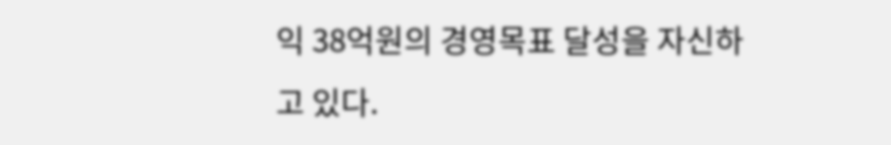익 38억원의 경영목표 달성을 자신하고 있다.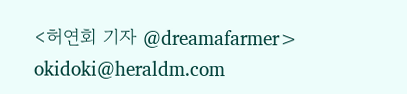<허연회 기자 @dreamafarmer> okidoki@heraldm.com